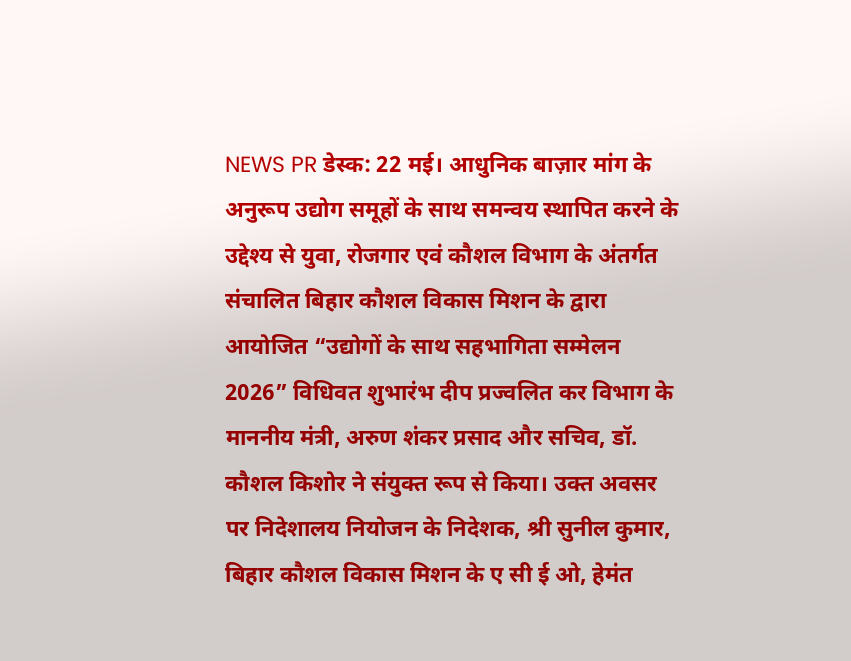NEWS PR डेस्क: 22 मई। आधुनिक बाज़ार मांग के अनुरूप उद्योग समूहों के साथ समन्वय स्थापित करने के उद्देश्य से युवा, रोजगार एवं कौशल विभाग के अंतर्गत संचालित बिहार कौशल विकास मिशन के द्वारा आयोजित “उद्योगों के साथ सहभागिता सम्मेलन 2026” विधिवत शुभारंभ दीप प्रज्वलित कर विभाग के माननीय मंत्री, अरुण शंकर प्रसाद और सचिव, डॉ. कौशल किशोर ने संयुक्त रूप से किया। उक्त अवसर पर निदेशालय नियोजन के निदेशक, श्री सुनील कुमार, बिहार कौशल विकास मिशन के ए सी ई ओ, हेमंत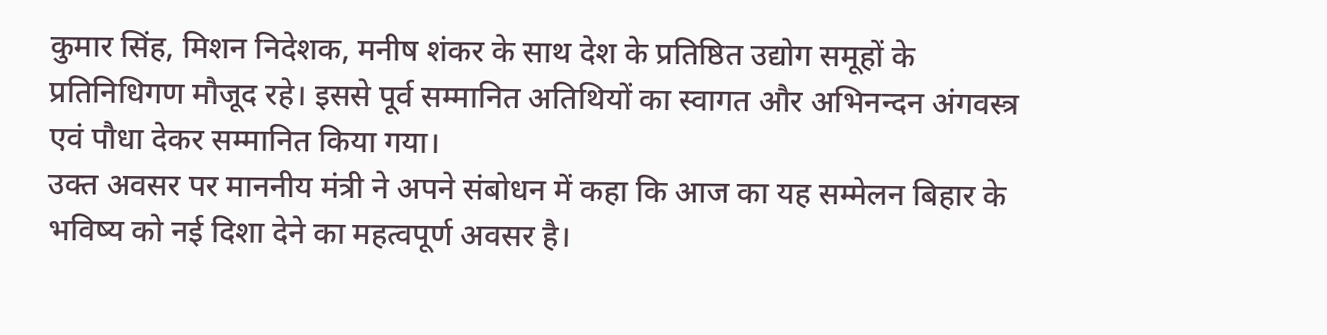कुमार सिंह, मिशन निदेशक, मनीष शंकर के साथ देश के प्रतिष्ठित उद्योग समूहों के प्रतिनिधिगण मौजूद रहे। इससे पूर्व सम्मानित अतिथियों का स्वागत और अभिनन्दन अंगवस्त्र एवं पौधा देकर सम्मानित किया गया।
उक्त अवसर पर माननीय मंत्री ने अपने संबोधन में कहा कि आज का यह सम्मेलन बिहार के भविष्य को नई दिशा देने का महत्वपूर्ण अवसर है।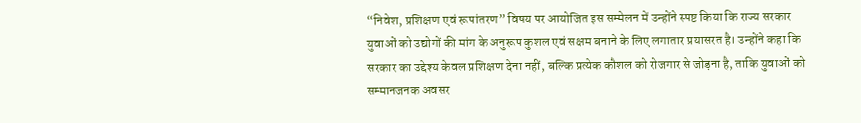“निवेश, प्रशिक्षण एवं रूपांतरण” विषय पर आयोजित इस सम्मेलन में उन्होंने स्पष्ट किया कि राज्य सरकार युवाओं को उद्योगों की मांग के अनुरूप कुशल एवं सक्षम बनाने के लिए लगातार प्रयासरत है। उन्होंने कहा कि सरकार का उद्देश्य केवल प्रशिक्षण देना नहीं, बल्कि प्रत्येक कौशल को रोजगार से जोड़ना है, ताकि युवाओं को सम्मानजनक अवसर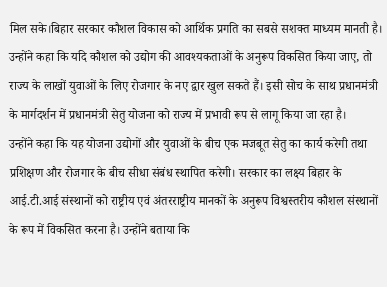मिल सके।बिहार सरकार कौशल विकास को आर्थिक प्रगति का सबसे सशक्त माध्यम मानती है। उन्होंने कहा कि यदि कौशल को उद्योग की आवश्यकताओं के अनुरूप विकसित किया जाए, तो राज्य के लाखों युवाओं के लिए रोजगार के नए द्वार खुल सकते हैं। इसी सोच के साथ प्रधानमंत्री के मार्गदर्शन में प्रधानमंत्री सेतु योजना को राज्य में प्रभावी रूप से लागू किया जा रहा है।
उन्होंने कहा कि यह योजना उद्योगों और युवाओं के बीच एक मजबूत सेतु का कार्य करेगी तथा प्रशिक्षण और रोजगार के बीच सीधा संबंध स्थापित करेगी। सरकार का लक्ष्य बिहार के आई.टी.आई संस्थानों को राष्ट्रीय एवं अंतरराष्ट्रीय मानकों के अनुरूप विश्वस्तरीय कौशल संस्थानों के रूप में विकसित करना है। उन्होंने बताया कि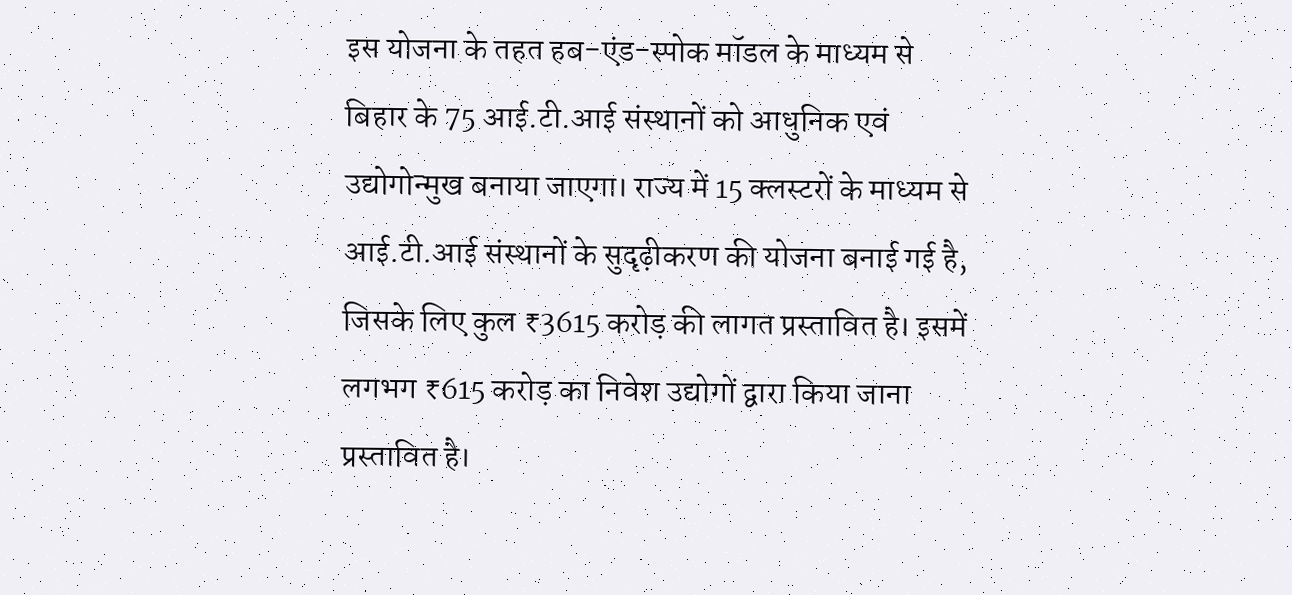इस योजना के तहत हब-एंड-स्पोक मॉडल के माध्यम से बिहार के 75 आई.टी.आई संस्थानों को आधुनिक एवं उद्योगोन्मुख बनाया जाएगा। राज्य में 15 क्लस्टरों के माध्यम से आई.टी.आई संस्थानों के सुदृढ़ीकरण की योजना बनाई गई है, जिसके लिए कुल ₹3615 करोड़ की लागत प्रस्तावित है। इसमें लगभग ₹615 करोड़ का निवेश उद्योगों द्वारा किया जाना प्रस्तावित है।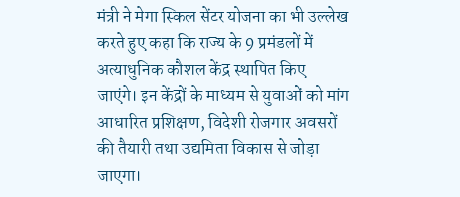मंत्री ने मेगा स्किल सेंटर योजना का भी उल्लेख करते हुए कहा कि राज्य के 9 प्रमंडलों में अत्याधुनिक कौशल केंद्र स्थापित किए जाएंगे। इन केंद्रों के माध्यम से युवाओं को मांग आधारित प्रशिक्षण, विदेशी रोजगार अवसरों की तैयारी तथा उद्यमिता विकास से जोड़ा जाएगा।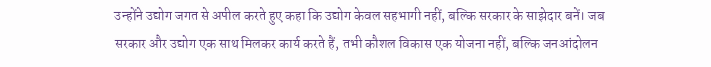उन्होंने उद्योग जगत से अपील करते हुए कहा कि उद्योग केवल सहभागी नहीं, बल्कि सरकार के साझेदार बनें। जब सरकार और उद्योग एक साथ मिलकर कार्य करते हैं, तभी कौशल विकास एक योजना नहीं, बल्कि जनआंदोलन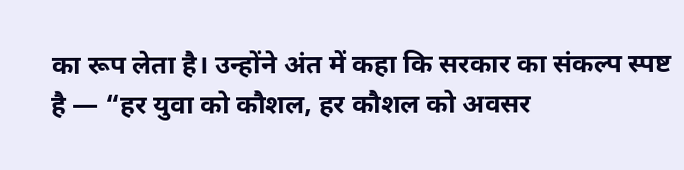का रूप लेता है। उन्होंने अंत में कहा कि सरकार का संकल्प स्पष्ट है — “हर युवा को कौशल, हर कौशल को अवसर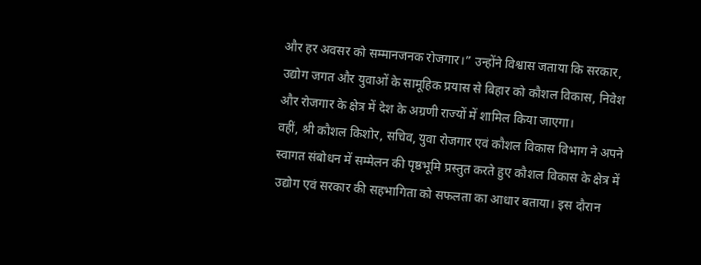और हर अवसर को सम्मानजनक रोजगार।” उन्होंने विश्वास जताया कि सरकार, उद्योग जगत और युवाओं के सामूहिक प्रयास से बिहार को कौशल विकास, निवेश और रोजगार के क्षेत्र में देश के अग्रणी राज्यों में शामिल किया जाएगा।
वहीं, श्री कौशल किशोर, सचिव, युवा रोजगार एवं कौशल विकास विभाग ने अपने स्वागत संबोधन में सम्मेलन की पृष्ठभूमि प्रस्तुत करते हुए कौशल विकास के क्षेत्र में उद्योग एवं सरकार की सहभागिता को सफलता का आधार बताया। इस दौरान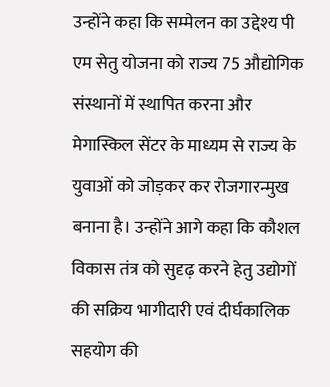उन्होंने कहा कि सम्मेलन का उद्देश्य पी एम सेतु योजना को राज्य 75 औद्योगिक संस्थानों में स्थापित करना और मेगास्किल सेंटर के माध्यम से राज्य के युवाओं को जोड़कर कर रोजगारन्मुख बनाना है। उन्होंने आगे कहा कि कौशल विकास तंत्र को सुदृढ़ करने हेतु उद्योगों की सक्रिय भागीदारी एवं दीर्घकालिक सहयोग की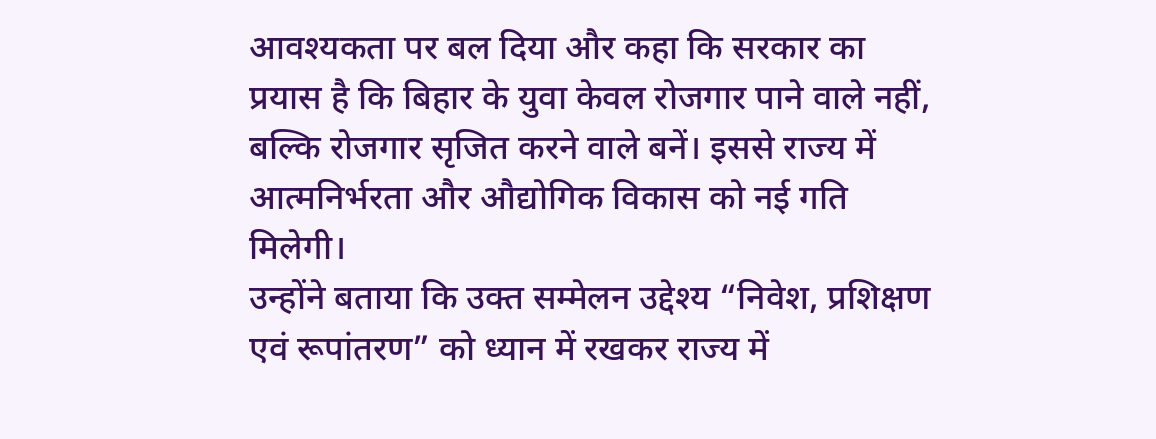आवश्यकता पर बल दिया और कहा कि सरकार का प्रयास है कि बिहार के युवा केवल रोजगार पाने वाले नहीं, बल्कि रोजगार सृजित करने वाले बनें। इससे राज्य में आत्मनिर्भरता और औद्योगिक विकास को नई गति मिलेगी।
उन्होंने बताया कि उक्त सम्मेलन उद्देश्य “निवेश, प्रशिक्षण एवं रूपांतरण” को ध्यान में रखकर राज्य में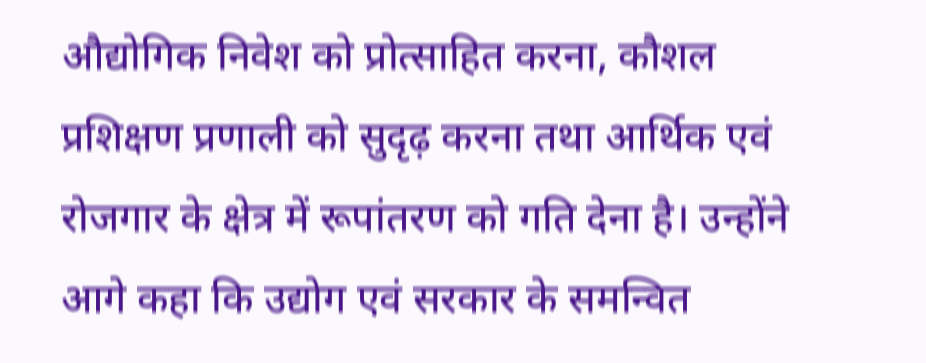औद्योगिक निवेश को प्रोत्साहित करना, कौशल प्रशिक्षण प्रणाली को सुदृढ़ करना तथा आर्थिक एवं रोजगार के क्षेत्र में रूपांतरण को गति देना है। उन्होंने आगे कहा कि उद्योग एवं सरकार के समन्वित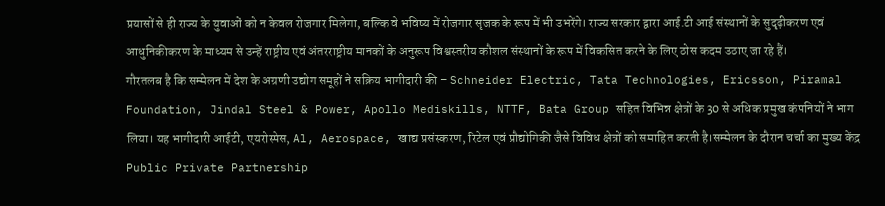प्रयासों से ही राज्य के युवाओं को न केवल रोजगार मिलेगा, बल्कि वे भविष्य में रोजगार सृजक के रूप में भी उभरेंगे। राज्य सरकार द्वारा आई.टी आई संस्थानों के सुदृढ़ीकरण एवं आधुनिकीकरण के माध्यम से उन्हें राष्ट्रीय एवं अंतरराष्ट्रीय मानकों के अनुरूप विश्वस्तरीय कौशल संस्थानों के रूप में विकसित करने के लिए ठोस कदम उठाए जा रहे हैं।
गौरतलब है कि सम्मेलन में देश के अग्रणी उद्योग समूहों ने सक्रिय भागीदारी की – Schneider Electric, Tata Technologies, Ericsson, Piramal Foundation, Jindal Steel & Power, Apollo Mediskills, NTTF, Bata Group सहित विभिन्न क्षेत्रों के 30 से अधिक प्रमुख कंपनियों ने भाग लिया। यह भागीदारी आईटी, एयरोस्पेस, Al, Aerospace, खाद्य प्रसंस्करण, रिटेल एवं प्रौद्योगिकी जैसे विविध क्षेत्रों को समाहित करती है।सम्मेलन के दौरान चर्चा का मुख्य केंद्र Public Private Partnership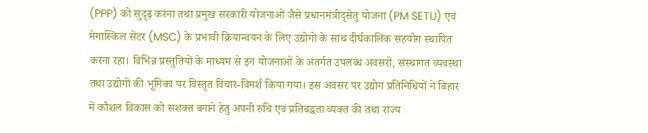(PPP) को सुदृढ़ करना तथा प्रमुख सरकारी योजनाओं जैसे प्रधानमंत्रीदृसेतु योजना (PM SETU) एवं मेगास्किल सेंटर (MSC) के प्रभावी क्रियान्वयन के लिए उद्योगों के साथ दीर्घकालिक सहयोग स्थापित करना रहा। विभिन्न प्रस्तुतियों के माध्यम से इन योजनाओं के अंतर्गत उपलब्ध अवसरों, संस्थागत व्यवस्था तथा उद्योगों की भूमिका पर विस्तृत विचार-विमर्श किया गया। इस अवसर पर उद्योग प्रतिनिधियों ने बिहार में कौशल विकास को सशक्त बनाने हेतु अपनी रुचि एवं प्रतिबद्धता व्यक्त की तथा राज्य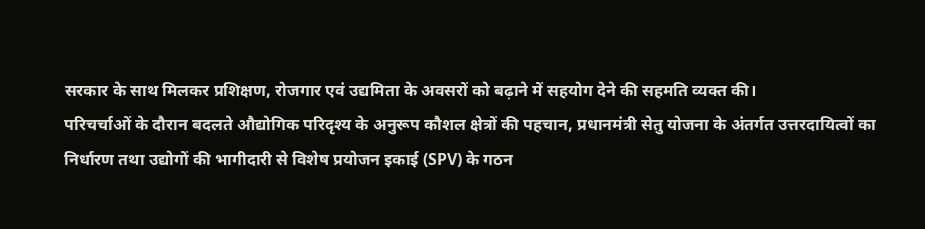सरकार के साथ मिलकर प्रशिक्षण, रोजगार एवं उद्यमिता के अवसरों को बढ़ाने में सहयोग देने की सहमति व्यक्त की।
परिचर्चाओं के दौरान बदलते औद्योगिक परिदृश्य के अनुरूप कौशल क्षेत्रों की पहचान, प्रधानमंत्री सेतु योजना के अंतर्गत उत्तरदायित्वों का निर्धारण तथा उद्योगों की भागीदारी से विशेष प्रयोजन इकाई (SPV) के गठन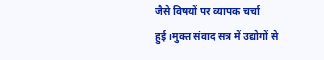जैसे विषयों पर व्यापक चर्चा हुई।मुक्त संवाद सत्र में उद्योगों से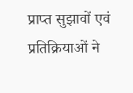प्राप्त सुझावों एवं प्रतिक्रियाओं ने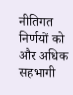नीतिगत निर्णयों को और अधिक सहभागी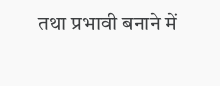तथा प्रभावी बनाने में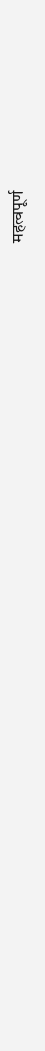महत्वपूर्ण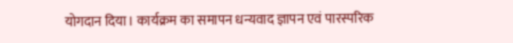योगदान दिया। कार्यक्रम का समापन धन्यवाद ज्ञापन एवं पारस्परिक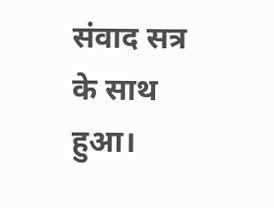संवाद सत्र के साथ हुआ।